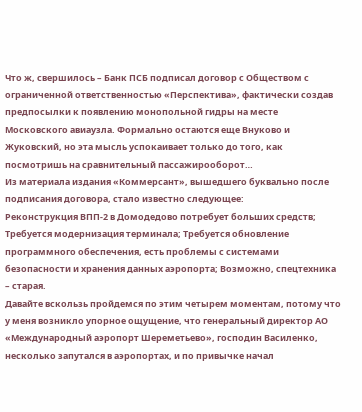Что ж, свершилось – Банк ПСБ подписал договор с Обществом с ограниченной ответственностью «Перспектива», фактически создав предпосылки к появлению монопольной гидры на месте Московского авиаузла. Формально остаются еще Внуково и Жуковский, но эта мысль успокаивает только до того, как посмотришь на сравнительный пассажирооборот…
Из материала издания «Коммерсант», вышедшего буквально после подписания договора, стало известно следующее:
Реконструкция ВПП-2 в Домодедово потребует больших средств; Требуется модернизация терминала; Требуется обновление программного обеспечения, есть проблемы с системами безопасности и хранения данных аэропорта; Возможно, спецтехника – старая.
Давайте вскользь пройдемся по этим четырем моментам, потому что у меня возникло упорное ощущение, что генеральный директор АО «Международный аэропорт Шереметьево», господин Василенко, несколько запутался в аэропортах, и по привычке начал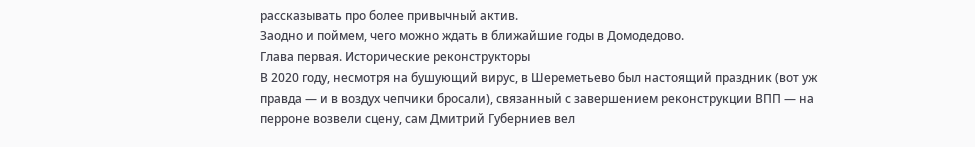рассказывать про более привычный актив.
Заодно и поймем, чего можно ждать в ближайшие годы в Домодедово.
Глава первая. Исторические реконструкторы
В 2020 году, несмотря на бушующий вирус, в Шереметьево был настоящий праздник (вот уж правда — и в воздух чепчики бросали), связанный с завершением реконструкции ВПП — на перроне возвели сцену, сам Дмитрий Губерниев вел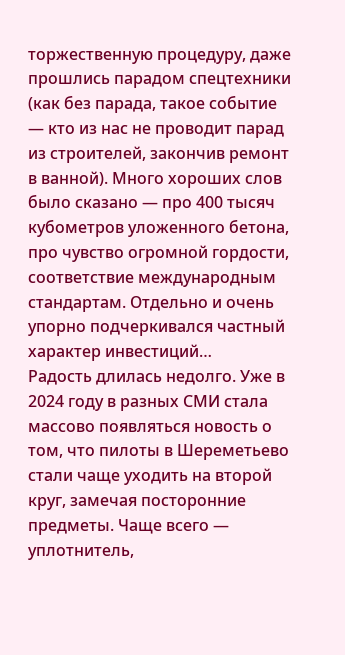торжественную процедуру, даже прошлись парадом спецтехники (как без парада, такое событие — кто из нас не проводит парад из строителей, закончив ремонт в ванной). Много хороших слов было сказано — про 400 тысяч кубометров уложенного бетона, про чувство огромной гордости, соответствие международным стандартам. Отдельно и очень упорно подчеркивался частный характер инвестиций…
Радость длилась недолго. Уже в 2024 году в разных СМИ стала массово появляться новость о том, что пилоты в Шереметьево стали чаще уходить на второй круг, замечая посторонние предметы. Чаще всего — уплотнитель,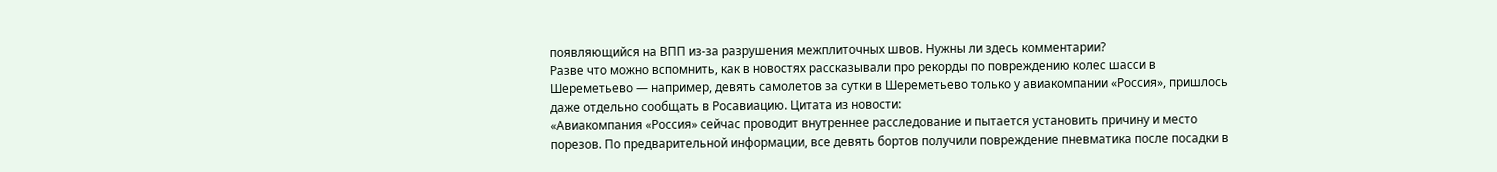появляющийся на ВПП из-за разрушения межплиточных швов. Нужны ли здесь комментарии?
Разве что можно вспомнить, как в новостях рассказывали про рекорды по повреждению колес шасси в Шереметьево — например, девять самолетов за сутки в Шереметьево только у авиакомпании «Россия», пришлось даже отдельно сообщать в Росавиацию. Цитата из новости:
«Авиакомпания «Россия» сейчас проводит внутреннее расследование и пытается установить причину и место порезов. По предварительной информации, все девять бортов получили повреждение пневматика после посадки в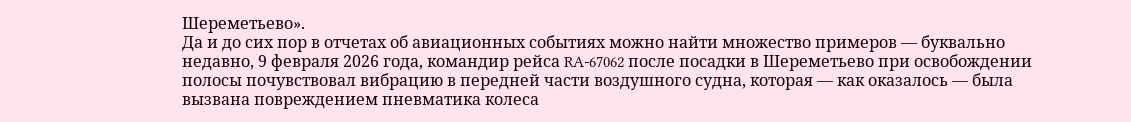Шереметьево».
Да и до сих пор в отчетах об авиационных событиях можно найти множество примеров — буквально недавно, 9 февраля 2026 года, командир рейса RA-67062 после посадки в Шереметьево при освобождении полосы почувствовал вибрацию в передней части воздушного судна, которая — как оказалось — была вызвана повреждением пневматика колеса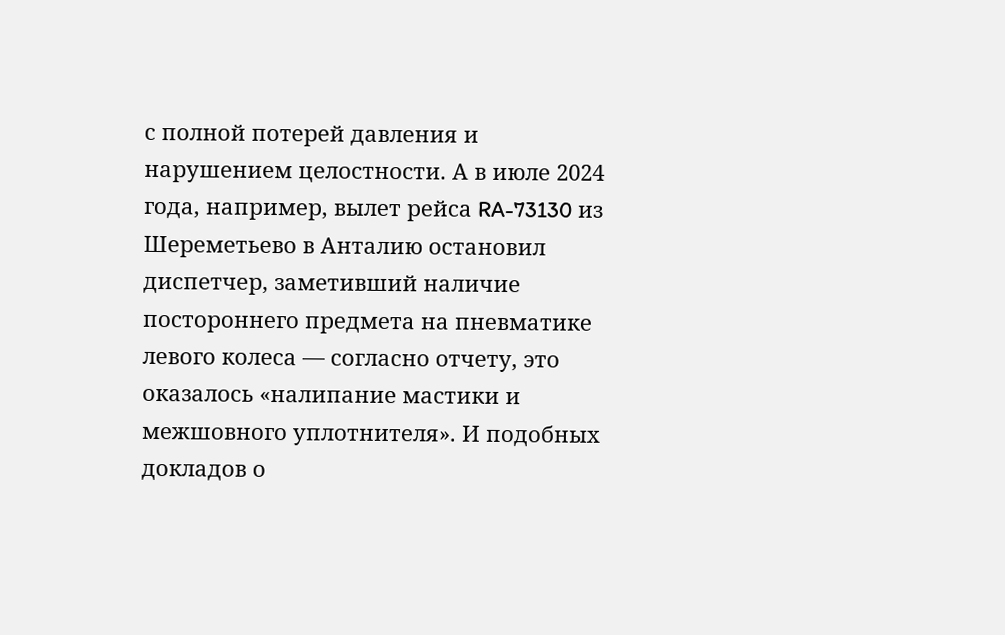с полной потерей давления и нарушением целостности. А в июле 2024 года, например, вылет рейса RA-73130 из Шереметьево в Анталию остановил диспетчер, заметивший наличие постороннего предмета на пневматике левого колеса — согласно отчету, это оказалось «налипание мастики и межшовного уплотнителя». И подобных докладов о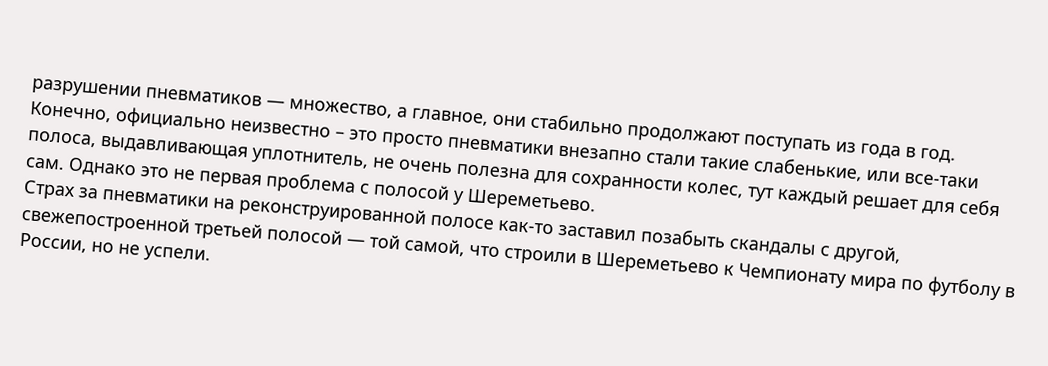разрушении пневматиков — множество, а главное, они стабильно продолжают поступать из года в год.
Конечно, официально неизвестно – это просто пневматики внезапно стали такие слабенькие, или все-таки полоса, выдавливающая уплотнитель, не очень полезна для сохранности колес, тут каждый решает для себя сам. Однако это не первая проблема с полосой у Шереметьево.
Страх за пневматики на реконструированной полосе как-то заставил позабыть скандалы с другой, свежепостроенной третьей полосой — той самой, что строили в Шереметьево к Чемпионату мира по футболу в России, но не успели.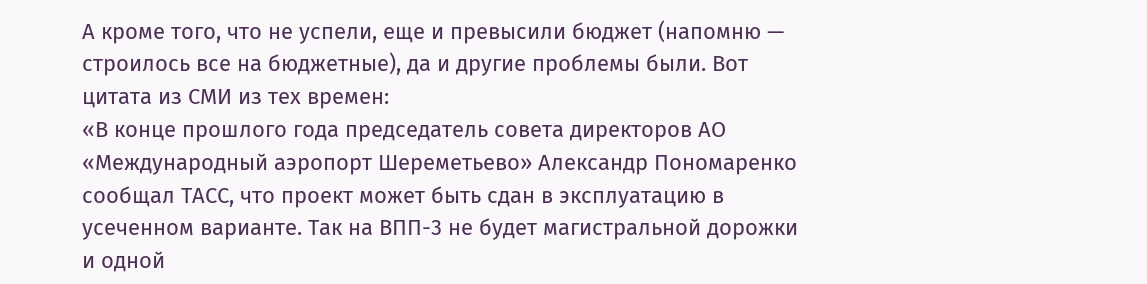А кроме того, что не успели, еще и превысили бюджет (напомню — строилось все на бюджетные), да и другие проблемы были. Вот цитата из СМИ из тех времен:
«В конце прошлого года председатель совета директоров АО «Международный аэропорт Шереметьево» Александр Пономаренко сообщал ТАСС, что проект может быть сдан в эксплуатацию в усеченном варианте. Так на ВПП-3 не будет магистральной дорожки и одной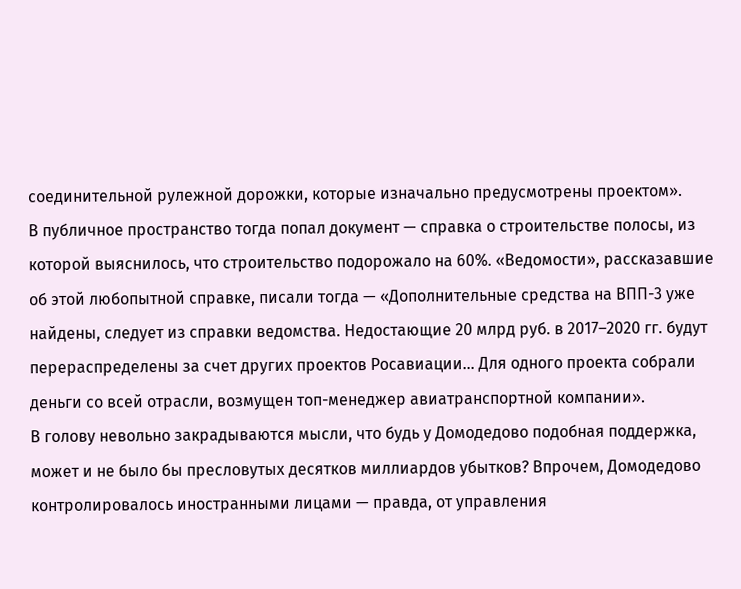соединительной рулежной дорожки, которые изначально предусмотрены проектом».
В публичное пространство тогда попал документ — справка о строительстве полосы, из которой выяснилось, что строительство подорожало на 60%. «Ведомости», рассказавшие об этой любопытной справке, писали тогда — «Дополнительные средства на ВПП-3 уже найдены, следует из справки ведомства. Недостающие 20 млрд руб. в 2017–2020 гг. будут перераспределены за счет других проектов Росавиации… Для одного проекта собрали деньги со всей отрасли, возмущен топ-менеджер авиатранспортной компании».
В голову невольно закрадываются мысли, что будь у Домодедово подобная поддержка, может и не было бы пресловутых десятков миллиардов убытков? Впрочем, Домодедово контролировалось иностранными лицами — правда, от управления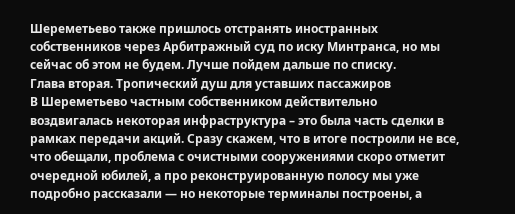Шереметьево также пришлось отстранять иностранных собственников через Арбитражный суд по иску Минтранса, но мы сейчас об этом не будем. Лучше пойдем дальше по списку.
Глава вторая. Тропический душ для уставших пассажиров
В Шереметьево частным собственником действительно воздвигалась некоторая инфраструктура – это была часть сделки в рамках передачи акций. Сразу скажем, что в итоге построили не все, что обещали, проблема с очистными сооружениями скоро отметит очередной юбилей, а про реконструированную полосу мы уже подробно рассказали — но некоторые терминалы построены, а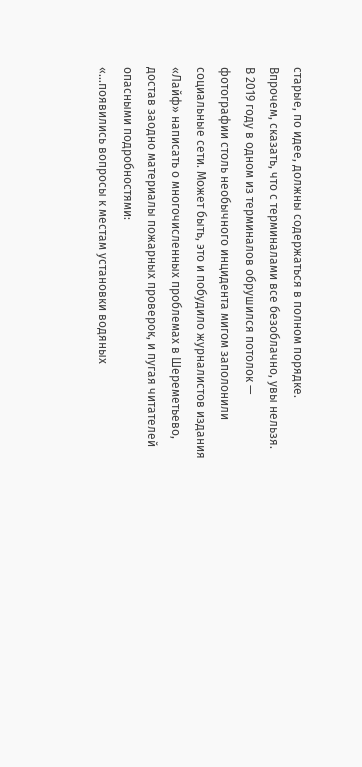старые, по идее, должны содержаться в полном порядке.
Впрочем, сказать, что с терминалами все безоблачно, увы нельзя.
В 2019 году в одном из терминалов обрушился потолок — фотографии столь необычного инцидента мигом заполонили социальные сети. Может быть, это и побудило журналистов издания «Лайф» написать о многочисленных проблемах в Шереметьево, достав заодно материалы пожарных проверок, и пугая читателей опасными подробностями:
«…появились вопросы к местам установки водяных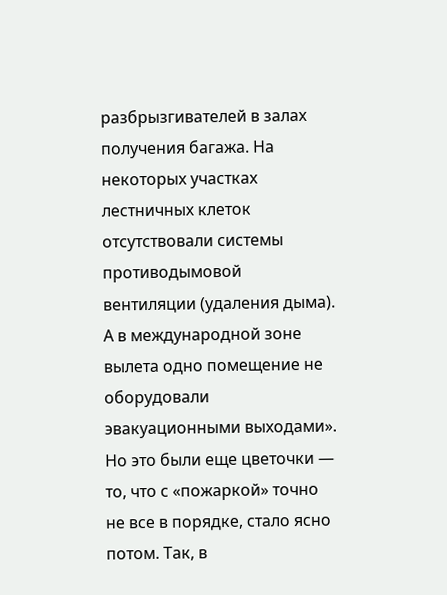разбрызгивателей в залах получения багажа. На некоторых участках лестничных клеток отсутствовали системы противодымовой вентиляции (удаления дыма). А в международной зоне вылета одно помещение не оборудовали эвакуационными выходами».
Но это были еще цветочки — то, что с «пожаркой» точно не все в порядке, стало ясно потом. Так, в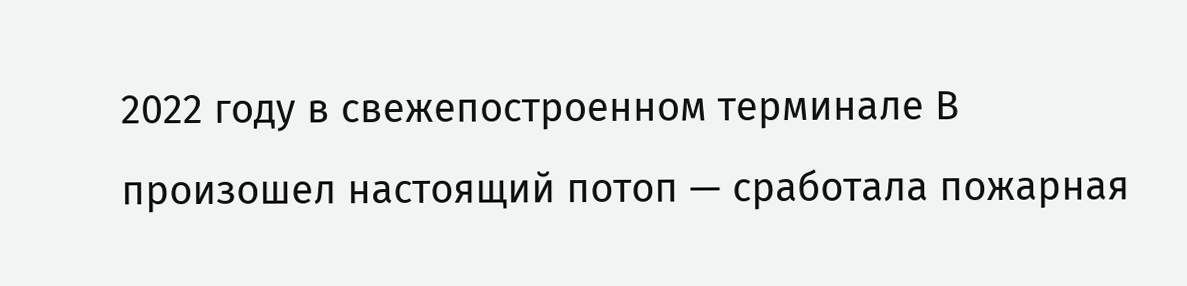2022 году в свежепостроенном терминале В произошел настоящий потоп — сработала пожарная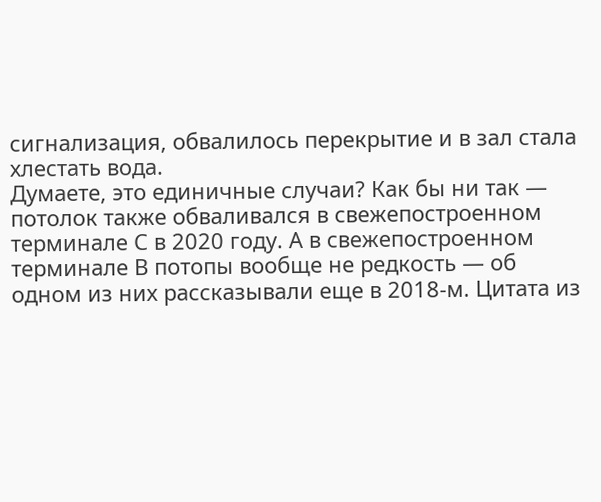сигнализация, обвалилось перекрытие и в зал стала хлестать вода.
Думаете, это единичные случаи? Как бы ни так — потолок также обваливался в свежепостроенном терминале С в 2020 году. А в свежепостроенном терминале В потопы вообще не редкость — об одном из них рассказывали еще в 2018-м. Цитата из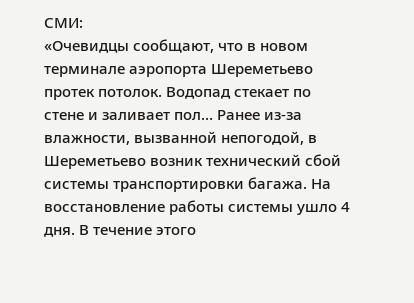СМИ:
«Очевидцы сообщают, что в новом терминале аэропорта Шереметьево протек потолок. Водопад стекает по стене и заливает пол… Ранее из-за влажности, вызванной непогодой, в Шереметьево возник технический сбой системы транспортировки багажа. На восстановление работы системы ушло 4 дня. В течение этого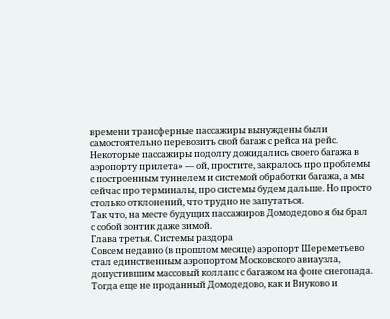времени трансферные пассажиры вынуждены были самостоятельно перевозить свой багаж с рейса на рейс. Некоторые пассажиры подолгу дожидались своего багажа в аэропорту прилета» — ой, простите, закралось про проблемы с построенным туннелем и системой обработки багажа, а мы сейчас про терминалы, про системы будем дальше. Но просто столько отклонений, что трудно не запутаться.
Так что, на месте будущих пассажиров Домодедово я бы брал с собой зонтик даже зимой.
Глава третья. Системы раздора
Совсем недавно (в прошлом месяце) аэропорт Шереметьево стал единственным аэропортом Московского авиаузла, допустившим массовый коллапс с багажом на фоне снегопада. Тогда еще не проданный Домодедово, как и Внуково и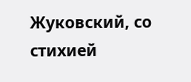Жуковский, со стихией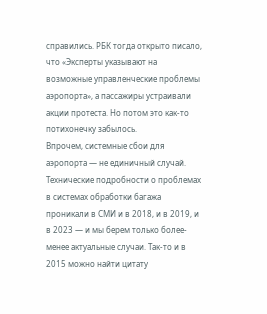справились. РБК тогда открыто писало, что «Эксперты указывают на возможные управленческие проблемы аэропорта», а пассажиры устраивали акции протеста. Но потом это как-то потихонечку забылось.
Впрочем, системные сбои для аэропорта — не единичный случай. Технические подробности о проблемах в системах обработки багажа проникали в СМИ и в 2018, и в 2019, и в 2023 — и мы берем только более-менее актуальные случаи. Так-то и в 2015 можно найти цитату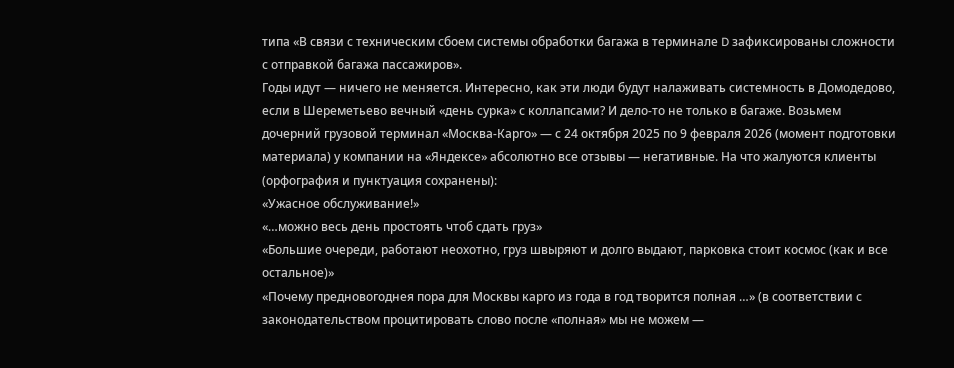типа «В связи с техническим сбоем системы обработки багажа в терминале D зафиксированы сложности с отправкой багажа пассажиров».
Годы идут — ничего не меняется. Интересно, как эти люди будут налаживать системность в Домодедово, если в Шереметьево вечный «день сурка» с коллапсами? И дело-то не только в багаже. Возьмем дочерний грузовой терминал «Москва-Карго» — с 24 октября 2025 по 9 февраля 2026 (момент подготовки материала) у компании на «Яндексе» абсолютно все отзывы — негативные. На что жалуются клиенты (орфография и пунктуация сохранены):
«Ужасное обслуживание!»
«…можно весь день простоять чтоб сдать груз»
«Большие очереди, работают неохотно, груз швыряют и долго выдают, парковка стоит космос (как и все остальное)»
«Почему предновогоднея пора для Москвы карго из года в год творится полная …» (в соответствии с законодательством процитировать слово после «полная» мы не можем —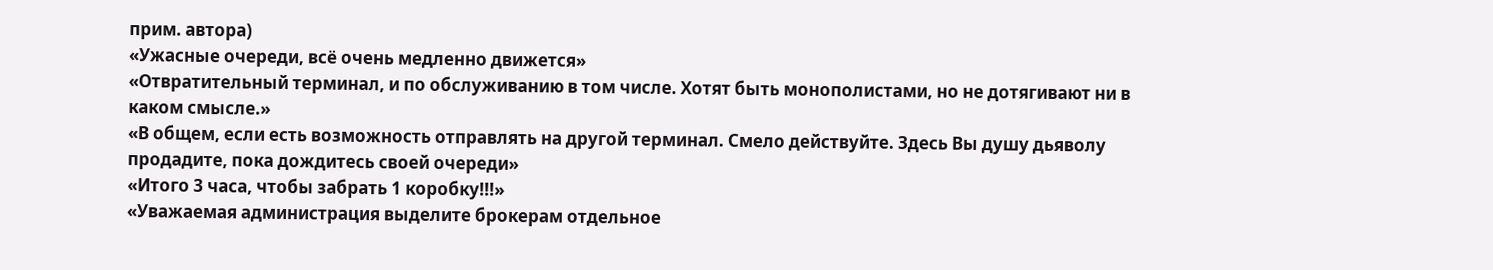прим. автора)
«Ужасные очереди, всё очень медленно движется»
«Отвратительный терминал, и по обслуживанию в том числе. Хотят быть монополистами, но не дотягивают ни в каком смысле.»
«В общем, если есть возможность отправлять на другой терминал. Смело действуйте. Здесь Вы душу дьяволу продадите, пока дождитесь своей очереди»
«Итого 3 часа, чтобы забрать 1 коробку!!!»
«Уважаемая администрация выделите брокерам отдельное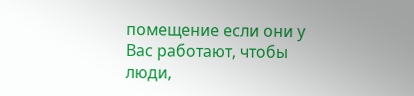помещение если они у Вас работают, чтобы люди,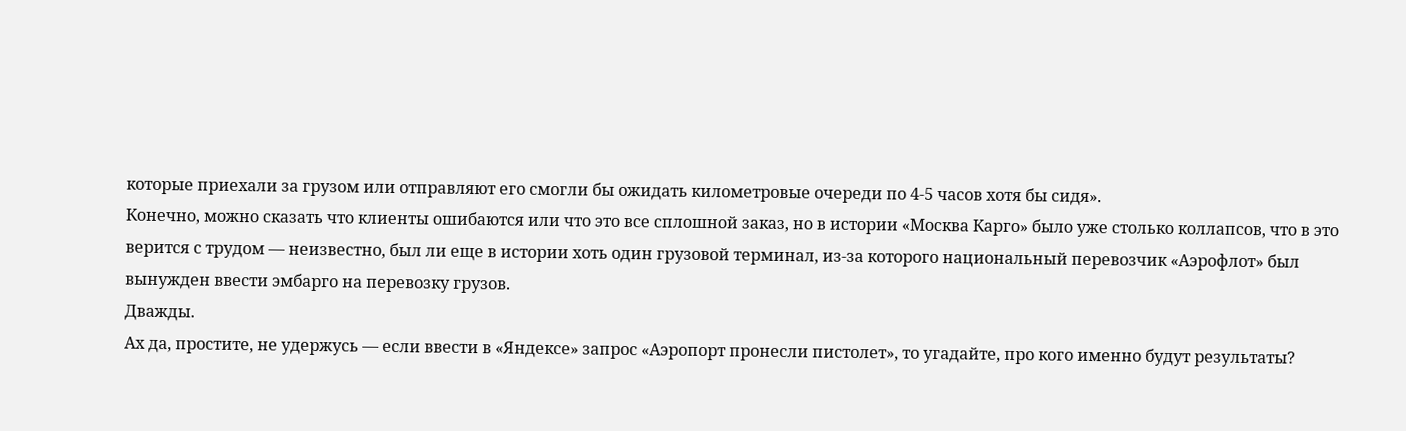которые приехали за грузом или отправляют его смогли бы ожидать километровые очереди по 4-5 часов хотя бы сидя».
Конечно, можно сказать что клиенты ошибаются или что это все сплошной заказ, но в истории «Москва Карго» было уже столько коллапсов, что в это верится с трудом — неизвестно, был ли еще в истории хоть один грузовой терминал, из-за которого национальный перевозчик «Аэрофлот» был вынужден ввести эмбарго на перевозку грузов.
Дважды.
Ах да, простите, не удержусь — если ввести в «Яндексе» запрос «Аэропорт пронесли пистолет», то угадайте, про кого именно будут результаты?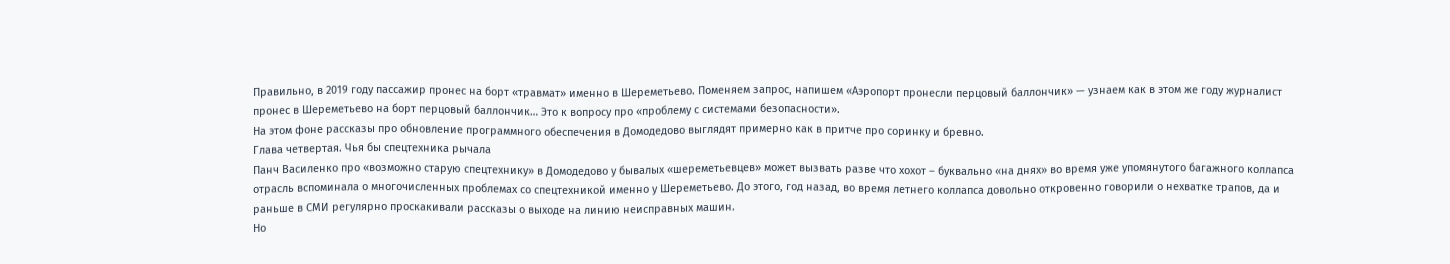Правильно, в 2019 году пассажир пронес на борт «травмат» именно в Шереметьево. Поменяем запрос, напишем «Аэропорт пронесли перцовый баллончик» — узнаем как в этом же году журналист пронес в Шереметьево на борт перцовый баллончик… Это к вопросу про «проблему с системами безопасности».
На этом фоне рассказы про обновление программного обеспечения в Домодедово выглядят примерно как в притче про соринку и бревно.
Глава четвертая. Чья бы спецтехника рычала
Панч Василенко про «возможно старую спецтехнику» в Домодедово у бывалых «шереметьевцев» может вызвать разве что хохот – буквально «на днях» во время уже упомянутого багажного коллапса отрасль вспоминала о многочисленных проблемах со спецтехникой именно у Шереметьево. До этого, год назад, во время летнего коллапса довольно откровенно говорили о нехватке трапов, да и раньше в СМИ регулярно проскакивали рассказы о выходе на линию неисправных машин.
Но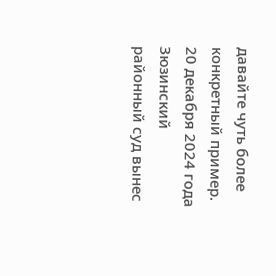давайте чуть более конкретный пример. 20 декабря 2024 года Зюзинский районный суд вынес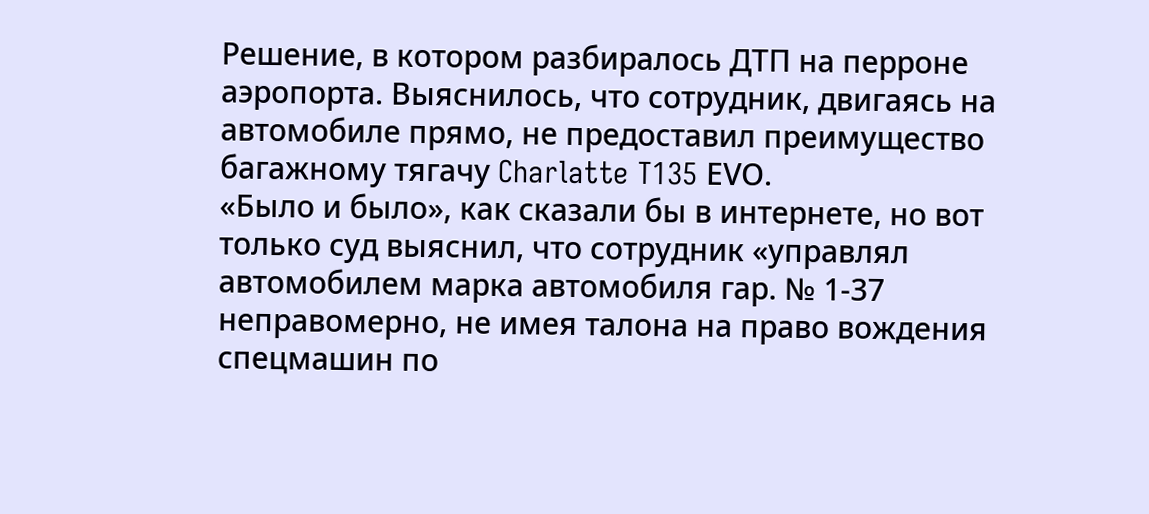Решение, в котором разбиралось ДТП на перроне аэропорта. Выяснилось, что сотрудник, двигаясь на автомобиле прямо, не предоставил преимущество багажному тягачу Charlatte T135 ЕVО.
«Было и было», как сказали бы в интернете, но вот только суд выяснил, что сотрудник «управлял автомобилем марка автомобиля гар. № 1-37 неправомерно, не имея талона на право вождения спецмашин по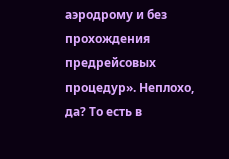аэродрому и без прохождения предрейсовых процедур». Неплохо, да? То есть в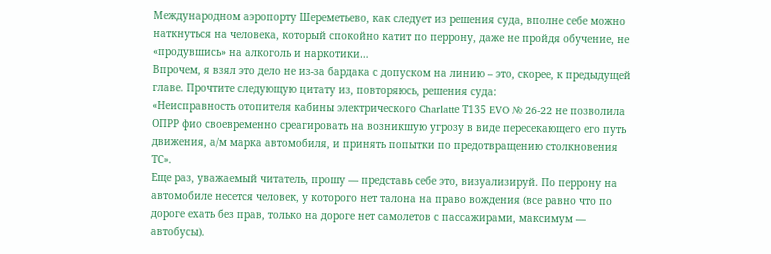Международном аэропорту Шереметьево, как следует из решения суда, вполне себе можно наткнуться на человека, который спокойно катит по перрону, даже не пройдя обучение, не «продувшись» на алкоголь и наркотики…
Впрочем, я взял это дело не из-за бардака с допуском на линию – это, скорее, к предыдущей главе. Прочтите следующую цитату из, повторяюсь, решения суда:
«Неисправность отопителя кабины электрического Charlattе Т135 EVO № 26-22 не позволила ОПРР фио своевременно среагировать на возникшую угрозу в виде пересекающего его путь движения, а/м марка автомобиля, и принять попытки по предотвращению столкновения ТС».
Еще раз, уважаемый читатель, прошу — представь себе это, визуализируй. По перрону на автомобиле несется человек, у которого нет талона на право вождения (все равно что по дороге ехать без прав, только на дороге нет самолетов с пассажирами, максимум — автобусы).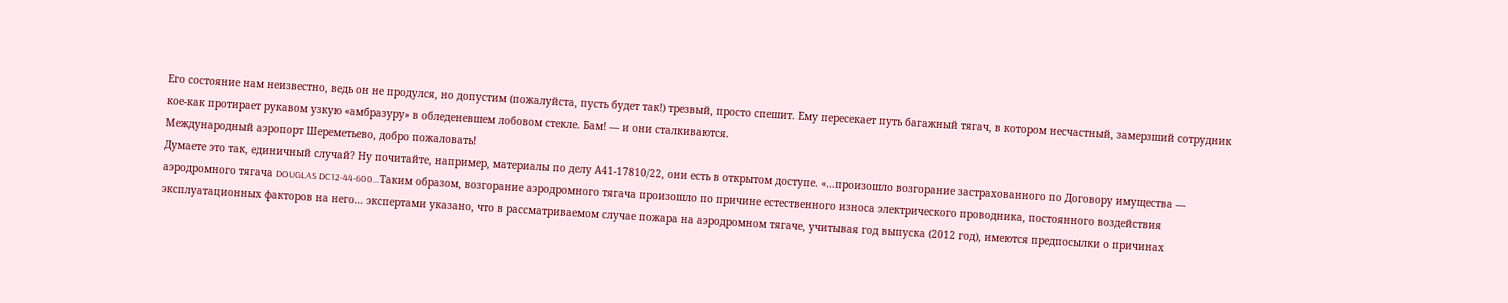Его состояние нам неизвестно, ведь он не продулся, но допустим (пожалуйста, пусть будет так!) трезвый, просто спешит. Ему пересекает путь багажный тягач, в котором несчастный, замерзший сотрудник кое-как протирает рукавом узкую «амбразуру» в обледеневшем лобовом стекле. Бам! — и они сталкиваются.
Международный аэропорт Шереметьево, добро пожаловать!
Думаете это так, единичный случай? Ну почитайте, например, материалы по делу А41-17810/22, они есть в открытом доступе. «…произошло возгорание застрахованного по Договору имущества — аэродромного тягача DOUGLAS DC12-44-600…Таким образом, возгорание аэродромного тягача произошло по причине естественного износа электрического проводника, постоянного воздействия эксплуатационных факторов на него… экспертами указано, что в рассматриваемом случае пожара на аэродромном тягаче, учитывая год выпуска (2012 год), имеются предпосылки о причинах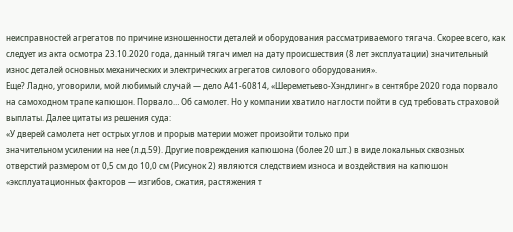неисправностей агрегатов по причине изношенности деталей и оборудования рассматриваемого тягача. Скорее всего, как следует из акта осмотра 23.10.2020 года, данный тягач имел на дату происшествия (8 лет эксплуатации) значительный износ деталей основных механических и электрических агрегатов силового оборудования».
Еще? Ладно, уговорили, мой любимый случай — дело А41-60814, «Шереметьево-Хэндлинг» в сентябре 2020 года порвало на самоходном трапе капюшон. Порвало… Об самолет. Но у компании хватило наглости пойти в суд требовать страховой выплаты. Далее цитаты из решения суда:
«У дверей самолета нет острых углов и прорыв материи может произойти только при
значительном усилении на нее (л.д.59). Другие повреждения капюшона (более 20 шт.) в виде локальных сквозных отверстий размером от 0,5 см до 10,0 см (Рисунок 2) являются следствием износа и воздействия на капюшон «эксплуатационных факторов — изгибов, сжатия, растяжения т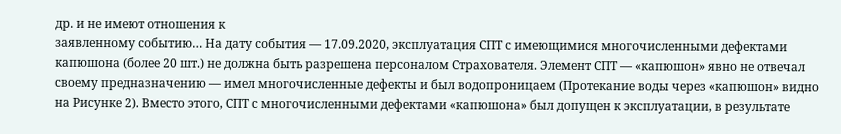др. и не имеют отношения к
заявленному событию… На дату события — 17.09.2020, эксплуатация СПТ с имеющимися многочисленными дефектами капюшона (более 20 шт.) не должна быть разрешена персоналом Страхователя. Элемент СПТ — «капюшон» явно не отвечал своему предназначению — имел многочисленные дефекты и был водопроницаем (Протекание воды через «капюшон» видно на Рисунке 2). Вместо этого, СПТ с многочисленными дефектами «капюшона» был допущен к эксплуатации, в результате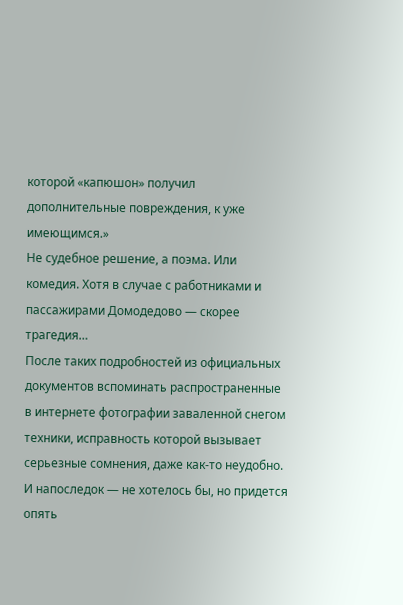которой «капюшон» получил дополнительные повреждения, к уже имеющимся.»
Не судебное решение, а поэма. Или комедия. Хотя в случае с работниками и пассажирами Домодедово — скорее трагедия…
После таких подробностей из официальных документов вспоминать распространенные в интернете фотографии заваленной снегом техники, исправность которой вызывает серьезные сомнения, даже как-то неудобно.
И напоследок — не хотелось бы, но придется опять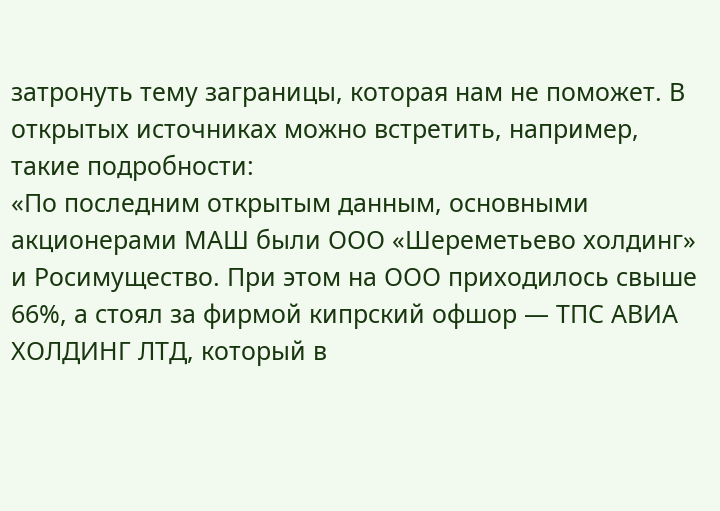затронуть тему заграницы, которая нам не поможет. В открытых источниках можно встретить, например, такие подробности:
«По последним открытым данным, основными акционерами МАШ были ООО «Шереметьево холдинг» и Росимущество. При этом на ООО приходилось свыше 66%, а стоял за фирмой кипрский офшор — ТПС АВИА ХОЛДИНГ ЛТД, который в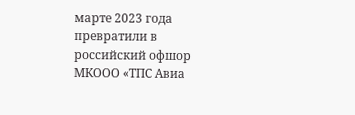марте 2023 года превратили в российский офшор МКООО «ТПС Авиа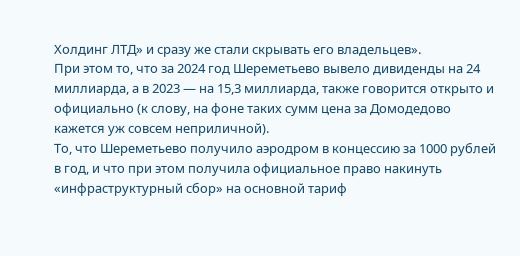Холдинг ЛТД» и сразу же стали скрывать его владельцев».
При этом то, что за 2024 год Шереметьево вывело дивиденды на 24 миллиарда, а в 2023 — на 15,3 миллиарда, также говорится открыто и официально (к слову, на фоне таких сумм цена за Домодедово кажется уж совсем неприличной).
То, что Шереметьево получило аэродром в концессию за 1000 рублей в год, и что при этом получила официальное право накинуть «инфраструктурный сбор» на основной тариф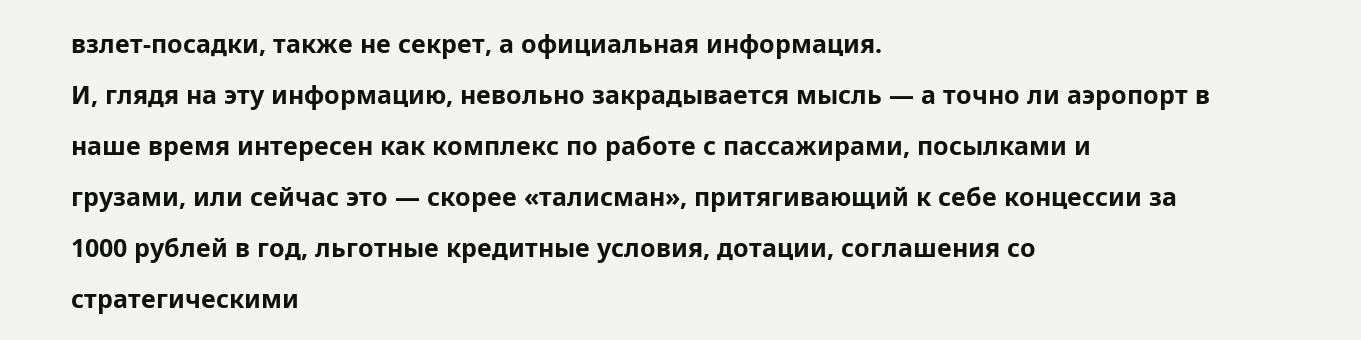взлет-посадки, также не секрет, а официальная информация.
И, глядя на эту информацию, невольно закрадывается мысль — а точно ли аэропорт в наше время интересен как комплекс по работе с пассажирами, посылками и грузами, или сейчас это — скорее «талисман», притягивающий к себе концессии за 1000 рублей в год, льготные кредитные условия, дотации, соглашения со стратегическими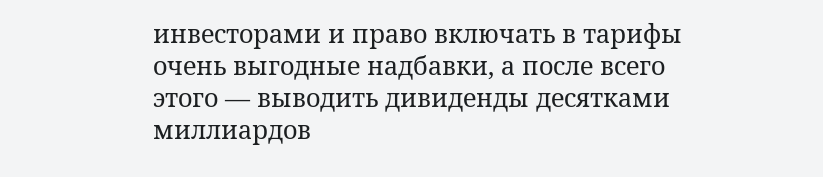инвесторами и право включать в тарифы очень выгодные надбавки, а после всего этого — выводить дивиденды десятками миллиардов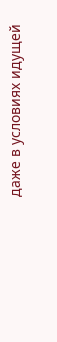даже в условиях идущей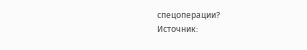спецоперации?
Источник: